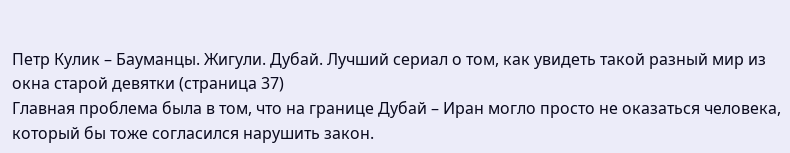Петр Кулик – Бауманцы. Жигули. Дубай. Лучший сериал о том, как увидеть такой разный мир из окна старой девятки (страница 37)
Главная проблема была в том, что на границе Дубай – Иран могло просто не оказаться человека, который бы тоже согласился нарушить закон.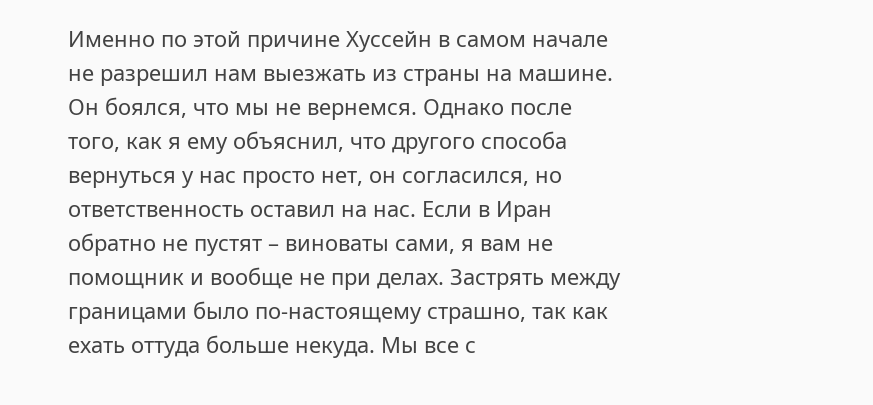Именно по этой причине Хуссейн в самом начале не разрешил нам выезжать из страны на машине. Он боялся, что мы не вернемся. Однако после того, как я ему объяснил, что другого способа вернуться у нас просто нет, он согласился, но ответственность оставил на нас. Если в Иран обратно не пустят – виноваты сами, я вам не помощник и вообще не при делах. Застрять между границами было по-настоящему страшно, так как ехать оттуда больше некуда. Мы все с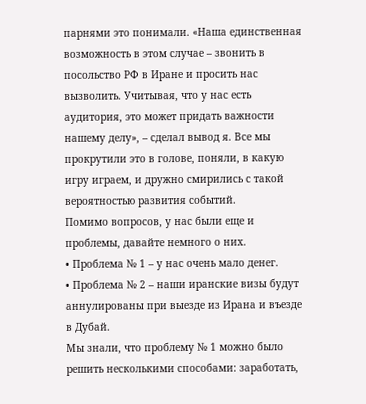парнями это понимали. «Наша единственная возможность в этом случае – звонить в посольство РФ в Иране и просить нас вызволить. Учитывая, что у нас есть аудитория, это может придать важности нашему делу», – сделал вывод я. Все мы прокрутили это в голове, поняли, в какую игру играем, и дружно смирились с такой вероятностью развития событий.
Помимо вопросов, у нас были еще и проблемы, давайте немного о них.
• Проблема № 1 – у нас очень мало денег.
• Проблема № 2 – наши иранские визы будут аннулированы при выезде из Ирана и въезде в Дубай.
Мы знали, что проблему № 1 можно было решить несколькими способами: заработать,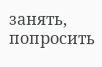занять, попросить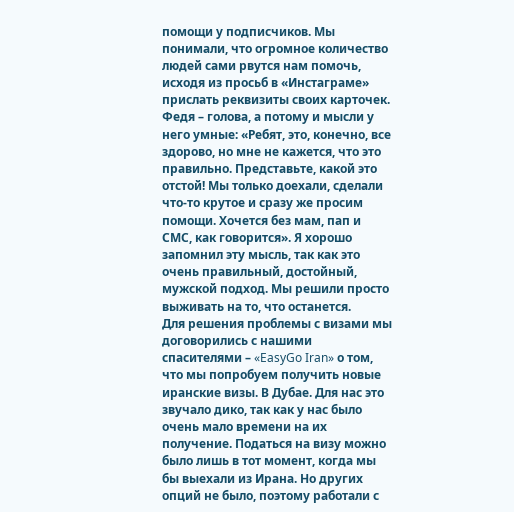помощи у подписчиков. Мы понимали, что огромное количество людей сами рвутся нам помочь, исходя из просьб в «Инстаграме» прислать реквизиты своих карточек. Федя – голова, а потому и мысли у него умные: «Ребят, это, конечно, все здорово, но мне не кажется, что это правильно. Представьте, какой это отстой! Мы только доехали, сделали что-то крутое и сразу же просим помощи. Хочется без мам, пап и СМС, как говорится». Я хорошо запомнил эту мысль, так как это очень правильный, достойный, мужской подход. Мы решили просто выживать на то, что останется.
Для решения проблемы с визами мы договорились с нашими спасителями – «EasyGo Iran» о том, что мы попробуем получить новые иранские визы. В Дубае. Для нас это звучало дико, так как у нас было очень мало времени на их получение. Податься на визу можно было лишь в тот момент, когда мы бы выехали из Ирана. Но других опций не было, поэтому работали с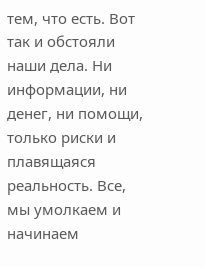тем, что есть. Вот так и обстояли наши дела. Ни информации, ни денег, ни помощи, только риски и плавящаяся реальность. Все, мы умолкаем и начинаем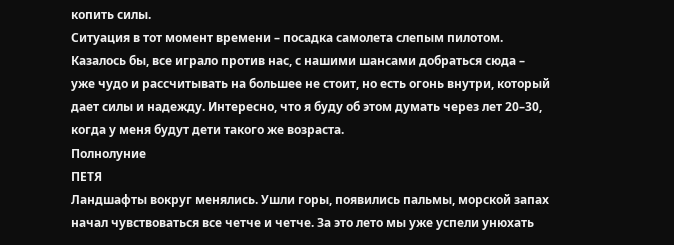копить силы.
Ситуация в тот момент времени – посадка самолета слепым пилотом. Казалось бы, все играло против нас, с нашими шансами добраться сюда – уже чудо и рассчитывать на большее не стоит, но есть огонь внутри, который дает силы и надежду. Интересно, что я буду об этом думать через лет 20–30, когда у меня будут дети такого же возраста.
Полнолуние
ПЕТЯ
Ландшафты вокруг менялись. Ушли горы, появились пальмы, морской запах начал чувствоваться все четче и четче. За это лето мы уже успели унюхать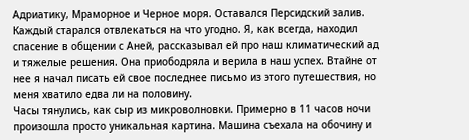Адриатику, Мраморное и Черное моря. Оставался Персидский залив. Каждый старался отвлекаться на что угодно. Я, как всегда, находил спасение в общении с Аней, рассказывал ей про наш климатический ад и тяжелые решения. Она приободряла и верила в наш успех. Втайне от нее я начал писать ей свое последнее письмо из этого путешествия, но меня хватило едва ли на половину.
Часы тянулись, как сыр из микроволновки. Примерно в 11 часов ночи произошла просто уникальная картина. Машина съехала на обочину и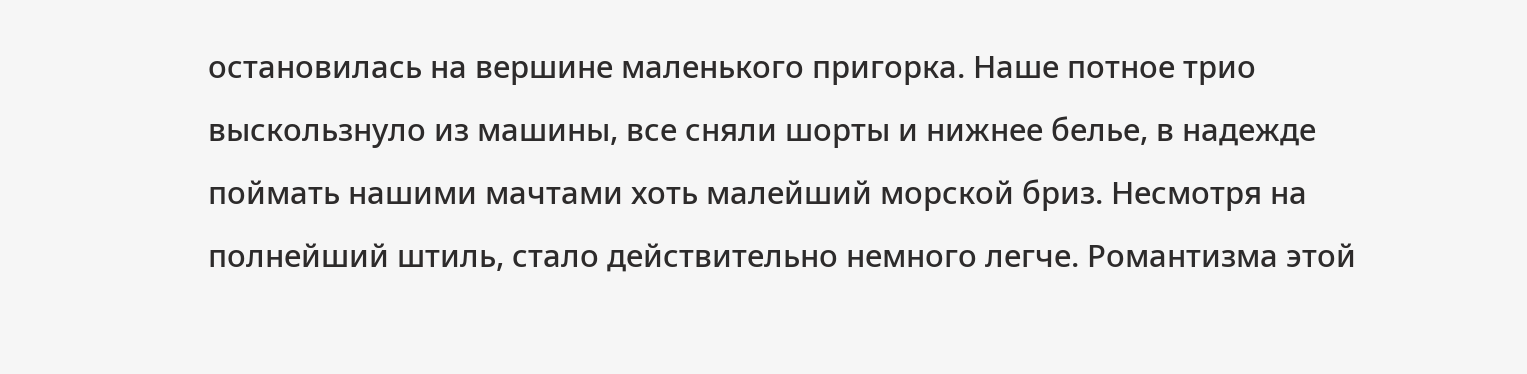остановилась на вершине маленького пригорка. Наше потное трио выскользнуло из машины, все сняли шорты и нижнее белье, в надежде поймать нашими мачтами хоть малейший морской бриз. Несмотря на полнейший штиль, стало действительно немного легче. Романтизма этой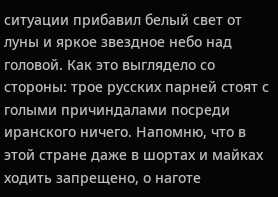ситуации прибавил белый свет от луны и яркое звездное небо над головой. Как это выглядело со стороны: трое русских парней стоят с голыми причиндалами посреди иранского ничего. Напомню, что в этой стране даже в шортах и майках ходить запрещено, о наготе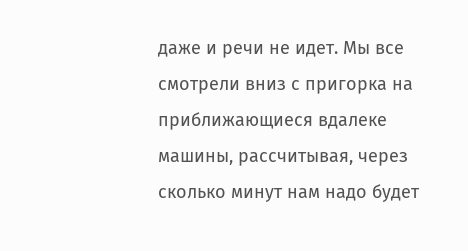даже и речи не идет. Мы все смотрели вниз с пригорка на приближающиеся вдалеке машины, рассчитывая, через сколько минут нам надо будет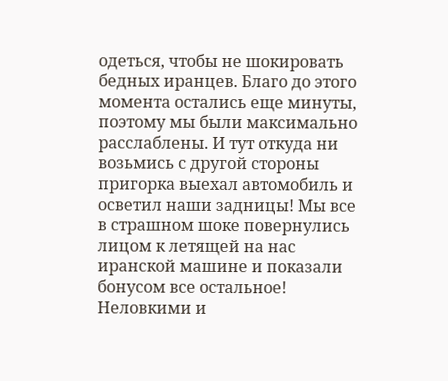одеться, чтобы не шокировать бедных иранцев. Благо до этого момента остались еще минуты, поэтому мы были максимально расслаблены. И тут откуда ни возьмись с другой стороны пригорка выехал автомобиль и осветил наши задницы! Мы все в страшном шоке повернулись лицом к летящей на нас иранской машине и показали бонусом все остальное! Неловкими и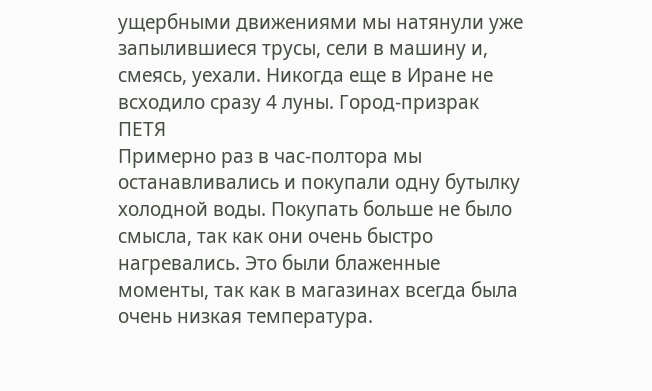ущербными движениями мы натянули уже запылившиеся трусы, сели в машину и, смеясь, уехали. Никогда еще в Иране не всходило сразу 4 луны. Город-призрак
ПЕТЯ
Примерно раз в час-полтора мы останавливались и покупали одну бутылку холодной воды. Покупать больше не было смысла, так как они очень быстро нагревались. Это были блаженные моменты, так как в магазинах всегда была очень низкая температура.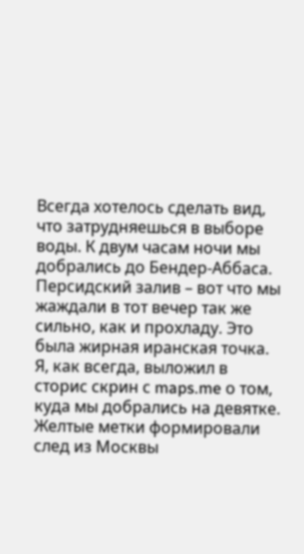Всегда хотелось сделать вид, что затрудняешься в выборе воды. К двум часам ночи мы добрались до Бендер-Аббаса. Персидский залив – вот что мы жаждали в тот вечер так же сильно, как и прохладу. Это была жирная иранская точка. Я, как всегда, выложил в сторис скрин с maps.me о том, куда мы добрались на девятке. Желтые метки формировали след из Москвы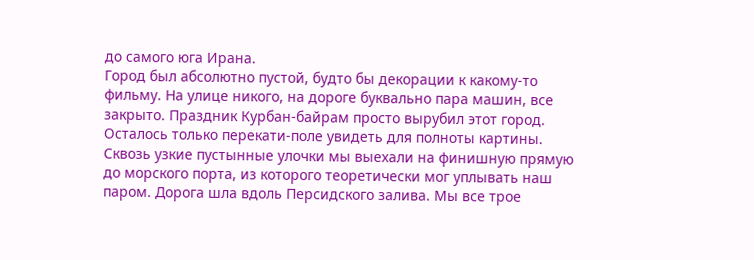до самого юга Ирана.
Город был абсолютно пустой, будто бы декорации к какому-то фильму. На улице никого, на дороге буквально пара машин, все закрыто. Праздник Курбан-байрам просто вырубил этот город. Осталось только перекати-поле увидеть для полноты картины. Сквозь узкие пустынные улочки мы выехали на финишную прямую до морского порта, из которого теоретически мог уплывать наш паром. Дорога шла вдоль Персидского залива. Мы все трое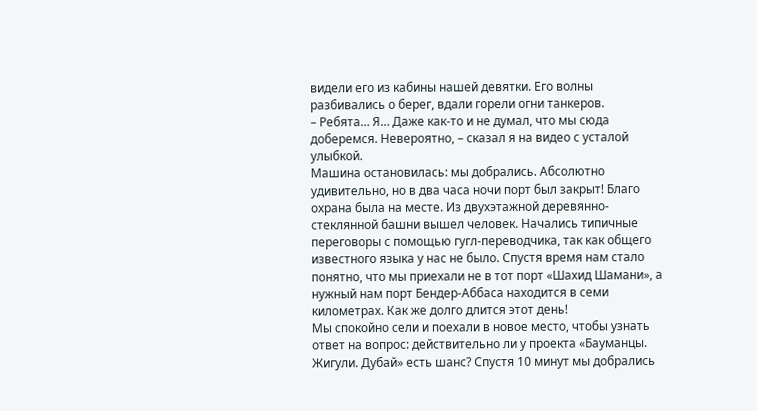видели его из кабины нашей девятки. Его волны разбивались о берег, вдали горели огни танкеров.
– Ребята… Я… Даже как-то и не думал, что мы сюда доберемся. Невероятно, – сказал я на видео с усталой улыбкой.
Машина остановилась: мы добрались. Абсолютно удивительно, но в два часа ночи порт был закрыт! Благо охрана была на месте. Из двухэтажной деревянно-стеклянной башни вышел человек. Начались типичные переговоры с помощью гугл-переводчика, так как общего известного языка у нас не было. Спустя время нам стало понятно, что мы приехали не в тот порт «Шахид Шамани», а нужный нам порт Бендер-Аббаса находится в семи километрах. Как же долго длится этот день!
Мы спокойно сели и поехали в новое место, чтобы узнать ответ на вопрос: действительно ли у проекта «Бауманцы. Жигули. Дубай» есть шанс? Спустя 10 минут мы добрались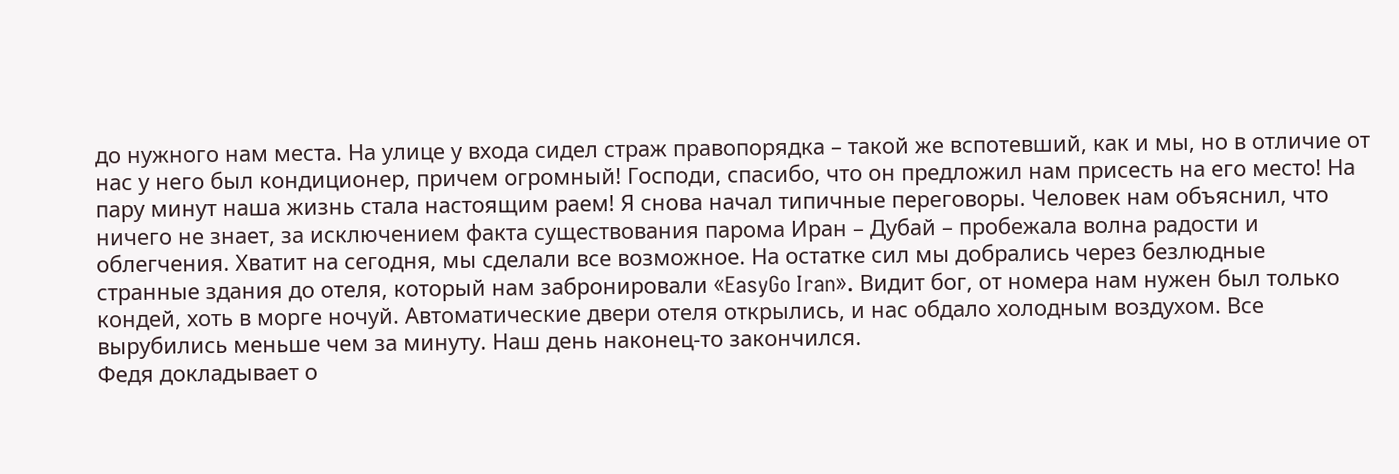до нужного нам места. На улице у входа сидел страж правопорядка – такой же вспотевший, как и мы, но в отличие от нас у него был кондиционер, причем огромный! Господи, спасибо, что он предложил нам присесть на его место! На пару минут наша жизнь стала настоящим раем! Я снова начал типичные переговоры. Человек нам объяснил, что ничего не знает, за исключением факта существования парома Иран – Дубай – пробежала волна радости и облегчения. Хватит на сегодня, мы сделали все возможное. На остатке сил мы добрались через безлюдные странные здания до отеля, который нам забронировали «EasyGo Iran». Видит бог, от номера нам нужен был только кондей, хоть в морге ночуй. Автоматические двери отеля открылись, и нас обдало холодным воздухом. Все вырубились меньше чем за минуту. Наш день наконец-то закончился.
Федя докладывает о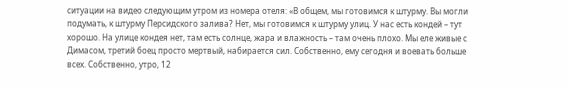ситуации на видео следующим утром из номера отеля: «В общем, мы готовимся к штурму. Вы могли подумать, к штурму Персидского залива? Нет, мы готовимся к штурму улиц. У нас есть кондей – тут хорошо. На улице кондея нет, там есть солнце, жара и влажность – там очень плохо. Мы еле живые с Димасом, третий боец просто мертвый, набирается сил. Собственно, ему сегодня и воевать больше всех. Собственно, утро, 12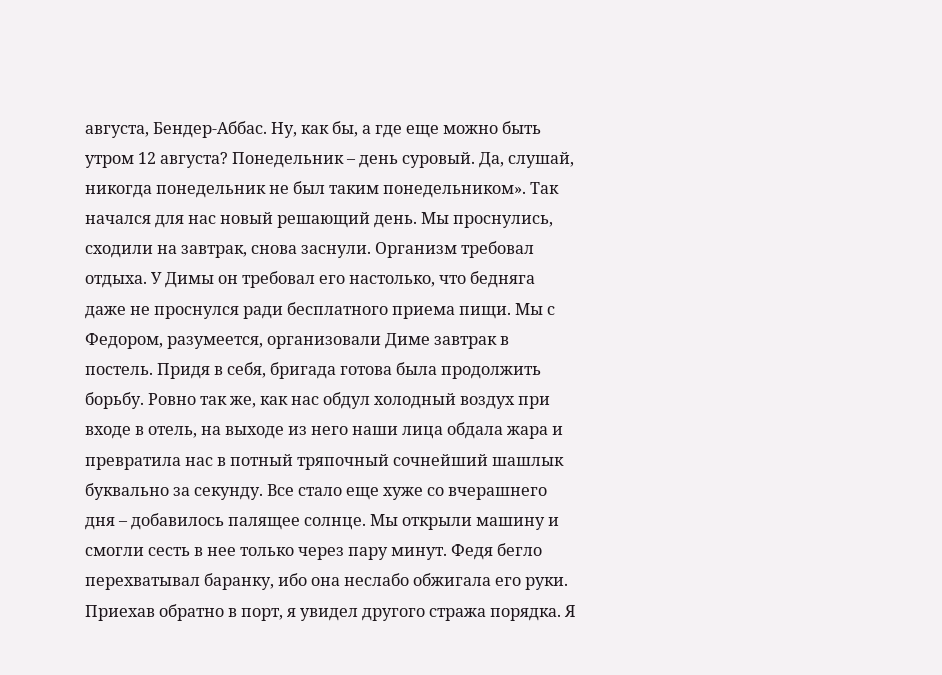августа, Бендер-Аббас. Ну, как бы, а где еще можно быть утром 12 августа? Понедельник – день суровый. Да, слушай, никогда понедельник не был таким понедельником». Так начался для нас новый решающий день. Мы проснулись, сходили на завтрак, снова заснули. Организм требовал отдыха. У Димы он требовал его настолько, что бедняга даже не проснулся ради бесплатного приема пищи. Мы с Федором, разумеется, организовали Диме завтрак в постель. Придя в себя, бригада готова была продолжить борьбу. Ровно так же, как нас обдул холодный воздух при входе в отель, на выходе из него наши лица обдала жара и превратила нас в потный тряпочный сочнейший шашлык буквально за секунду. Все стало еще хуже со вчерашнего дня – добавилось палящее солнце. Мы открыли машину и смогли сесть в нее только через пару минут. Федя бегло перехватывал баранку, ибо она неслабо обжигала его руки. Приехав обратно в порт, я увидел другого стража порядка. Я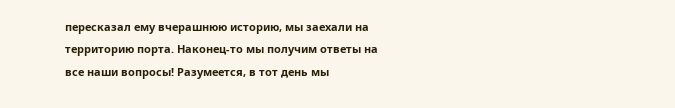пересказал ему вчерашнюю историю, мы заехали на территорию порта. Наконец-то мы получим ответы на все наши вопросы! Разумеется, в тот день мы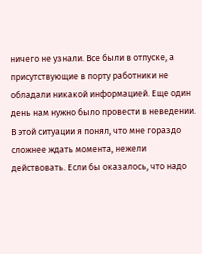ничего не узнали. Все были в отпуске, а присутствующие в порту работники не обладали никакой информацией. Еще один день нам нужно было провести в неведении. В этой ситуации я понял, что мне гораздо сложнее ждать момента, нежели действовать. Если бы оказалось, что надо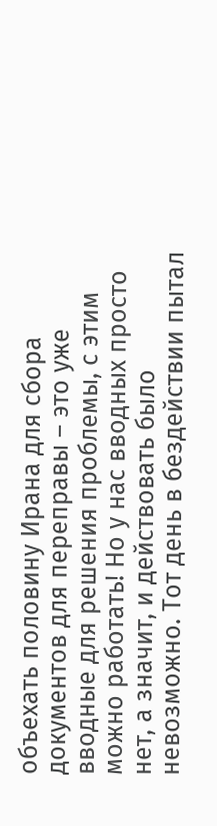объехать половину Ирана для сбора документов для переправы – это уже вводные для решения проблемы, с этим можно работать! Но у нас вводных просто нет, а значит, и действовать было невозможно. Тот день в бездействии пытал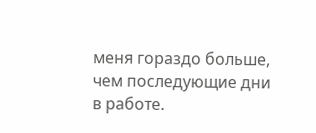меня гораздо больше, чем последующие дни в работе.